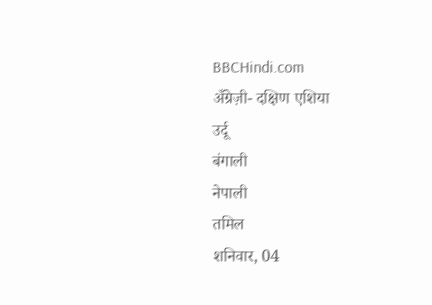BBCHindi.com
अँग्रेज़ी- दक्षिण एशिया
उर्दू
बंगाली
नेपाली
तमिल
शनिवार, 04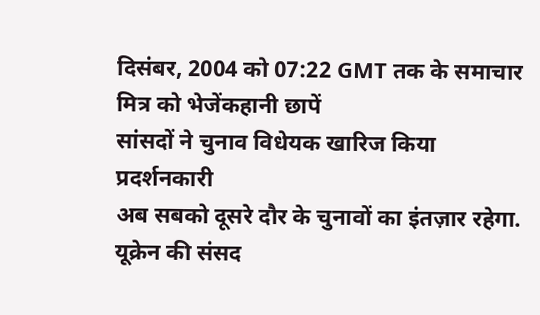दिसंबर, 2004 को 07:22 GMT तक के समाचार
मित्र को भेजेंकहानी छापें
सांसदों ने चुनाव विधेयक खारिज किया
प्रदर्शनकारी
अब सबको दूसरे दौर के चुनावों का इंतज़ार रहेगा.
यूक्रेन की संसद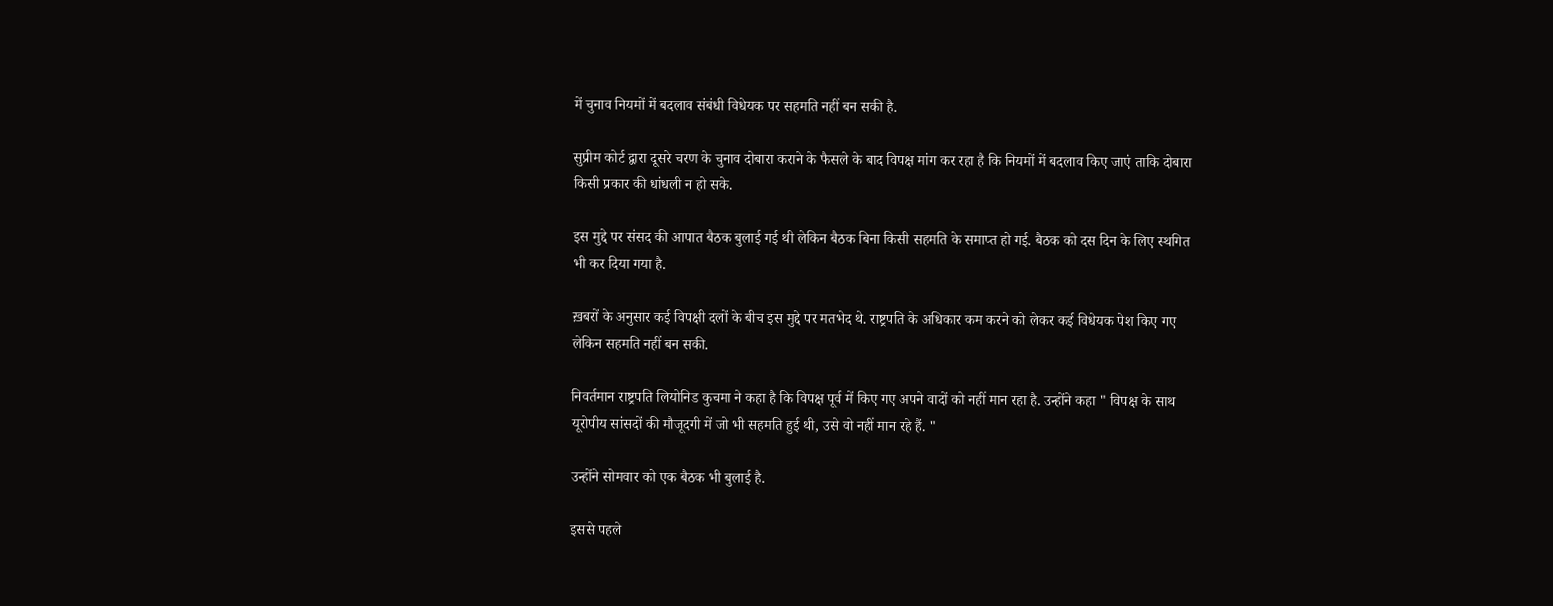में चुनाव नियमों में बदलाव संबंधी विधेयक पर सहमति नहीं बन सकी है.

सुप्रीम कोर्ट द्वारा दूसरे चरण के चुनाव दोबारा कराने के फैसले के बाद विपक्ष मांग कर रहा है कि नियमों में बदलाव किए जाएं ताकि दोबारा किसी प्रकार की धांधली न हो सके.

इस मुद्दे पर संसद की आपात बैठक बुलाई गई थी लेकिन बैठक बिना किसी सहमति के समाप्त हो गई. बैठक को दस दिन के लिए स्थगित भी कर दिया गया है.

ख़बरों के अनुसार कई विपक्षी दलों के बीच इस मुद्दे पर मतभेद थे. राष्ट्रपति के अधिकार कम करने को लेकर कई विधेयक पेश किए गए लेकिन सहमति नहीं बन सकी.

निवर्तमान राष्ट्रपति लियोनिड कुचमा ने कहा है कि विपक्ष पूर्व में किए गए अपने वादों को नहीं मान रहा है. उन्होंने कहा " विपक्ष के साथ यूरोपीय सांसदों की मौजूदगी में जो भी सहमति हुई थी, उसे वो नहीं मान रहे हैं. "

उन्होंने सोमवार को एक बैठक भी बुलाई है.

इससे पहले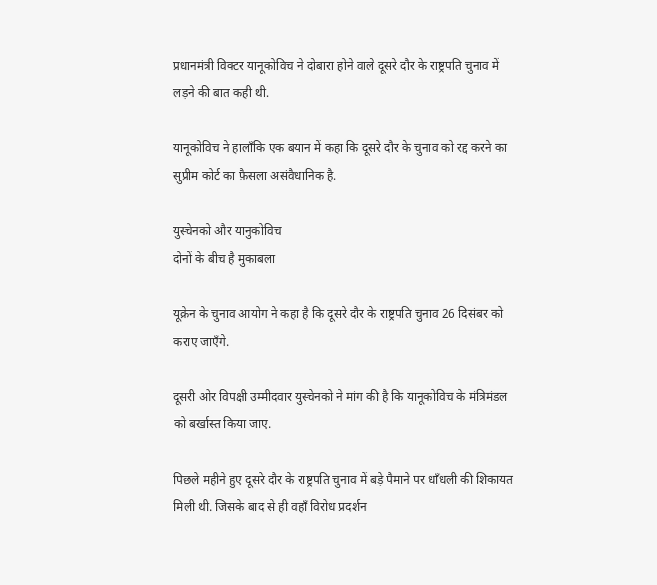प्रधानमंत्री विक्टर यानूकोविच ने दोबारा होने वाले दूसरे दौर के राष्ट्रपति चुनाव में लड़ने की बात कही थी.

यानूकोविच ने हालाँकि एक बयान में कहा कि दूसरे दौर के चुनाव को रद्द करने का सुप्रीम कोर्ट का फ़ैसला असंवैधानिक है.

युस्चेनको और यानुकोविच
दोनों के बीच है मुकाबला

यूक्रेन के चुनाव आयोग ने कहा है कि दूसरे दौर के राष्ट्रपति चुनाव 26 दिसंबर को कराए जाएँगे.

दूसरी ओर विपक्षी उम्मीदवार युस्चेनको ने मांग की है कि यानूकोविच के मंत्रिमंडल को बर्खास्त किया जाए.

पिछले महीने हुए दूसरे दौर के राष्ट्रपति चुनाव में बड़े पैमाने पर धाँधली की शिकायत मिली थी. जिसके बाद से ही वहाँ विरोध प्रदर्शन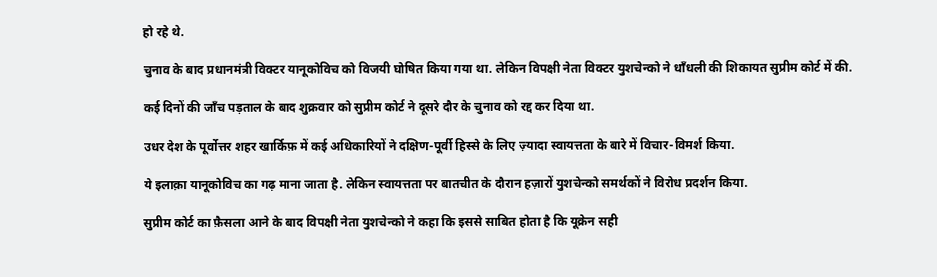हो रहे थे.

चुनाव के बाद प्रधानमंत्री विक्टर यानूकोविच को विजयी घोषित किया गया था. लेकिन विपक्षी नेता विक्टर युशचेन्को ने धाँधली की शिकायत सुप्रीम कोर्ट में की.

कई दिनों की जाँच पड़ताल के बाद शुक्रवार को सुप्रीम कोर्ट ने दूसरे दौर के चुनाव को रद्द कर दिया था.

उधर देश के पूर्वोत्तर शहर खार्किफ़ में कई अधिकारियों ने दक्षिण-पूर्वी हिस्से के लिए ज़्यादा स्वायत्तता के बारे में विचार-विमर्श किया.

ये इलाक़ा यानूकोविच का गढ़ माना जाता है. लेकिन स्वायत्तता पर बातचीत के दौरान हज़ारों युशचेन्को समर्थकों ने विरोध प्रदर्शन किया.

सुप्रीम कोर्ट का फ़ैसला आने के बाद विपक्षी नेता युशचेन्को ने कहा कि इससे साबित होता है कि यूक्रेन सही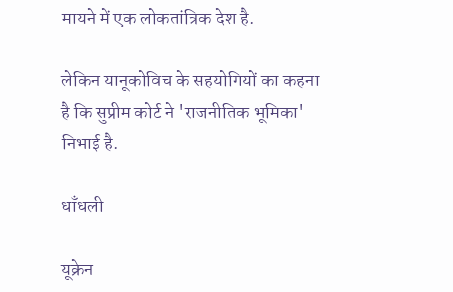मायने में एक लोकतांत्रिक देश है.

लेकिन यानूकोविच के सहयोगियों का कहना है कि सुप्रीम कोर्ट ने 'राजनीतिक भूमिका' निभाई है.

धाँधली

यूक्रेन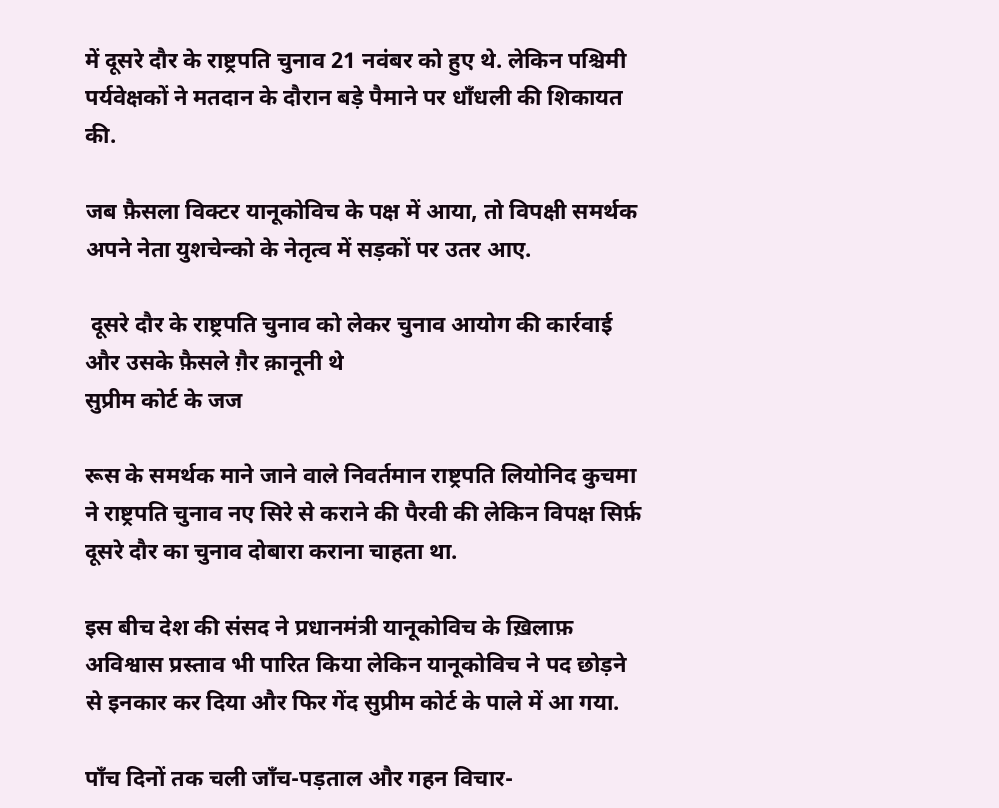में दूसरे दौर के राष्ट्रपति चुनाव 21 नवंबर को हुए थे. लेकिन पश्चिमी पर्यवेक्षकों ने मतदान के दौरान बड़े पैमाने पर धाँधली की शिकायत की.

जब फ़ैसला विक्टर यानूकोविच के पक्ष में आया, तो विपक्षी समर्थक अपने नेता युशचेन्को के नेतृत्व में सड़कों पर उतर आए.

 दूसरे दौर के राष्ट्रपति चुनाव को लेकर चुनाव आयोग की कार्रवाई और उसके फ़ैसले ग़ैर क़ानूनी थे
सुप्रीम कोर्ट के जज

रूस के समर्थक माने जाने वाले निवर्तमान राष्ट्रपति लियोनिद कुचमा ने राष्ट्रपति चुनाव नए सिरे से कराने की पैरवी की लेकिन विपक्ष सिर्फ़ दूसरे दौर का चुनाव दोबारा कराना चाहता था.

इस बीच देश की संसद ने प्रधानमंत्री यानूकोविच के ख़िलाफ़ अविश्वास प्रस्ताव भी पारित किया लेकिन यानूकोविच ने पद छोड़ने से इनकार कर दिया और फिर गेंद सुप्रीम कोर्ट के पाले में आ गया.

पाँच दिनों तक चली जाँच-पड़ताल और गहन विचार-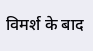विमर्श के बाद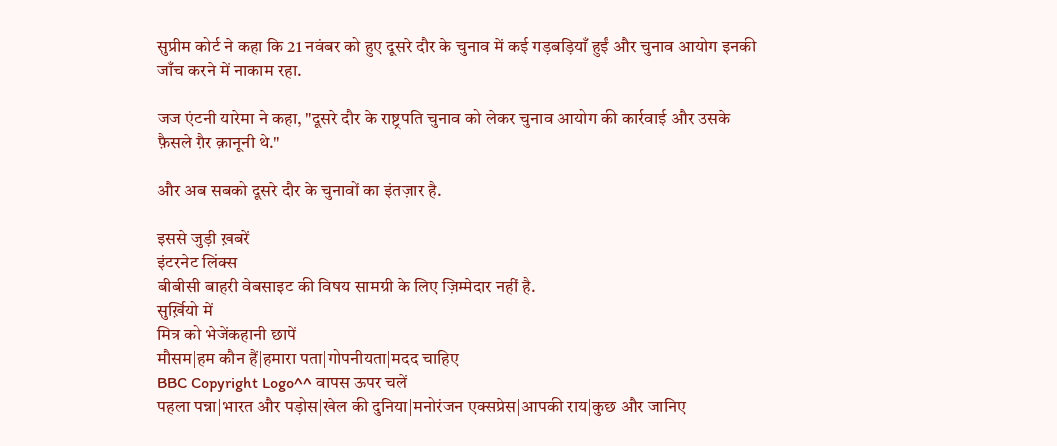सुप्रीम कोर्ट ने कहा कि 21 नवंबर को हुए दूसरे दौर के चुनाव में कई गड़बड़ियाँ हुईं और चुनाव आयोग इनकी जाँच करने में नाकाम रहा.

जज एंटनी यारेमा ने कहा, "दूसरे दौर के राष्ट्रपति चुनाव को लेकर चुनाव आयोग की कार्रवाई और उसके फ़ैसले ग़ैर क़ानूनी थे."

और अब सबको दूसरे दौर के चुनावों का इंतज़ार है.

इससे जुड़ी ख़बरें
इंटरनेट लिंक्स
बीबीसी बाहरी वेबसाइट की विषय सामग्री के लिए ज़िम्मेदार नहीं है.
सुर्ख़ियो में
मित्र को भेजेंकहानी छापें
मौसम|हम कौन हैं|हमारा पता|गोपनीयता|मदद चाहिए
BBC Copyright Logo^^ वापस ऊपर चलें
पहला पन्ना|भारत और पड़ोस|खेल की दुनिया|मनोरंजन एक्सप्रेस|आपकी राय|कुछ और जानिए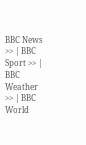BBC News >> | BBC Sport >> | BBC Weather >> | BBC World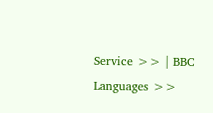Service >> | BBC Languages >>